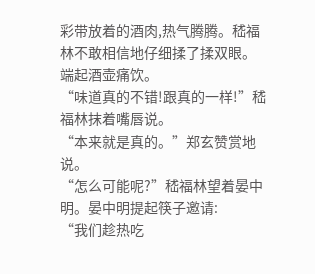彩带放着的酒肉,热气腾腾。嵇福林不敢相信地仔细揉了揉双眼。端起酒壶痛饮。
“味道真的不错!跟真的一样!”嵇福林抹着嘴唇说。
“本来就是真的。”郑玄赞赏地说。
“怎么可能呢?”嵇福林望着晏中明。晏中明提起筷子邀请:
“我们趁热吃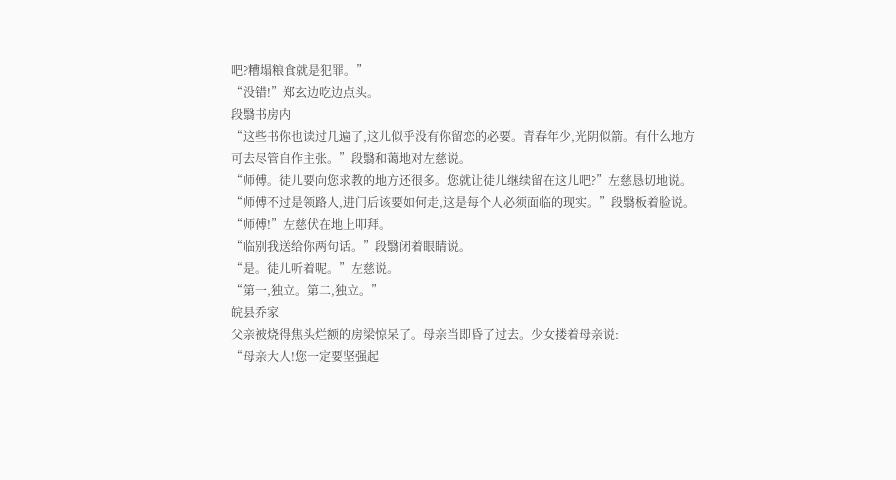吧?糟塌粮食就是犯罪。”
“没错!”郑玄边吃边点头。
段翳书房内
“这些书你也读过几遍了,这儿似乎没有你留恋的必要。青春年少,光阴似箭。有什么地方可去尽管自作主张。”段翳和蔼地对左慈说。
“师傅。徒儿要向您求教的地方还很多。您就让徒儿继续留在这儿吧?”左慈恳切地说。
“师傅不过是领路人,进门后该要如何走,这是每个人必须面临的现实。”段翳板着脸说。
“师傅!”左慈伏在地上叩拜。
“临别我送给你两句话。”段翳闭着眼睛说。
“是。徒儿听着呢。”左慈说。
“第一,独立。第二,独立。”
皖县乔家
父亲被烧得焦头烂额的房梁惊呆了。母亲当即昏了过去。少女搂着母亲说:
“母亲大人!您一定要坚强起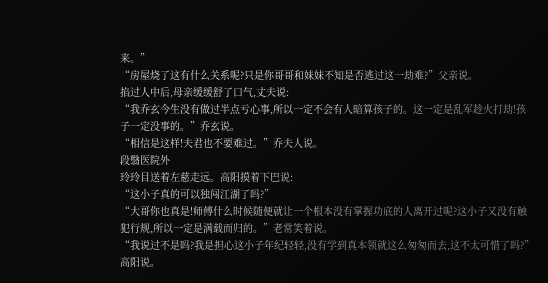来。”
“房屋烧了这有什么关系呢?只是你哥哥和妹妹不知是否逃过这一劫难?”父亲说。
掐过人中后,母亲缓缓舒了口气,丈夫说:
“我乔玄今生没有做过半点亏心事,所以一定不会有人暗算孩子的。这一定是乱军趁火打劫!孩子一定没事的。”乔玄说。
“相信是这样!夫君也不要难过。”乔夫人说。
段翳医院外
玲玲目送着左慈走远。高阳摸着下巴说:
“这小子真的可以独闯江湖了吗?”
“大哥你也真是!师傅什么时候随便就让一个根本没有掌握功底的人离开过呢?这小子又没有触犯行规,所以一定是满载而归的。”老常笑着说。
“我说过不是吗?我是担心这小子年纪轻轻,没有学到真本领就这么匆匆而去,这不太可惜了吗?”高阳说。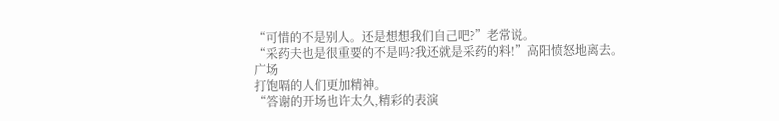“可惜的不是别人。还是想想我们自己吧?”老常说。
“采药夫也是很重要的不是吗?我还就是采药的料!”高阳愤怒地离去。
广场
打饱嗝的人们更加精神。
“答谢的开场也许太久,精彩的表演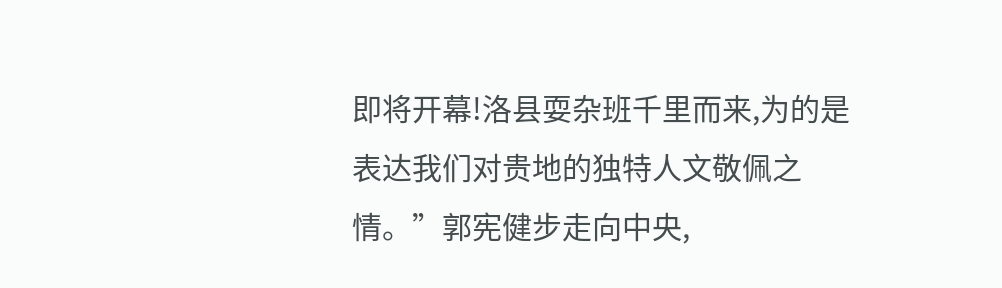即将开幕!洛县耍杂班千里而来,为的是表达我们对贵地的独特人文敬佩之情。”郭宪健步走向中央,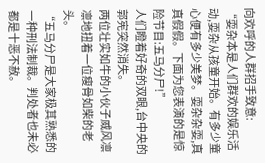向欢呼的人群招手致意:
“耍杂本是人们群欢的娱乐活动,耍杂从孩童开始。有多少童心便有多少美梦。耍杂杂耍,真真假假。下面为您表演的是惊险节目:五马分尸!”
人们瞪着好奇的双眼,台中央的郭宪突然消失。
两位壮实如牛的小伙子威风凛凛地扭着一位瘦骨如柴的老头。
“五马分尸是大家极其熟悉的一种刑法制裁。判处者也未必都是十恶不赦。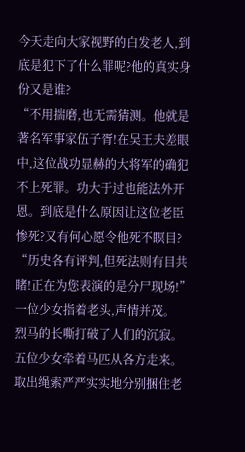今天走向大家视野的白发老人,到底是犯下了什么罪呢?他的真实身份又是谁?
“不用揣磨,也无需猜测。他就是著名军事家伍子胥!在吴王夫差眼中,这位战功显赫的大将军的确犯不上死罪。功大于过也能法外开恩。到底是什么原因让这位老臣惨死?又有何心愿令他死不瞑目?
“历史各有评判,但死法则有目共睹!正在为您表演的是分尸现场!”一位少女指着老头,声情并茂。
烈马的长嘶打破了人们的沉寂。五位少女牵着马匹从各方走来。取出绳索严严实实地分别捆住老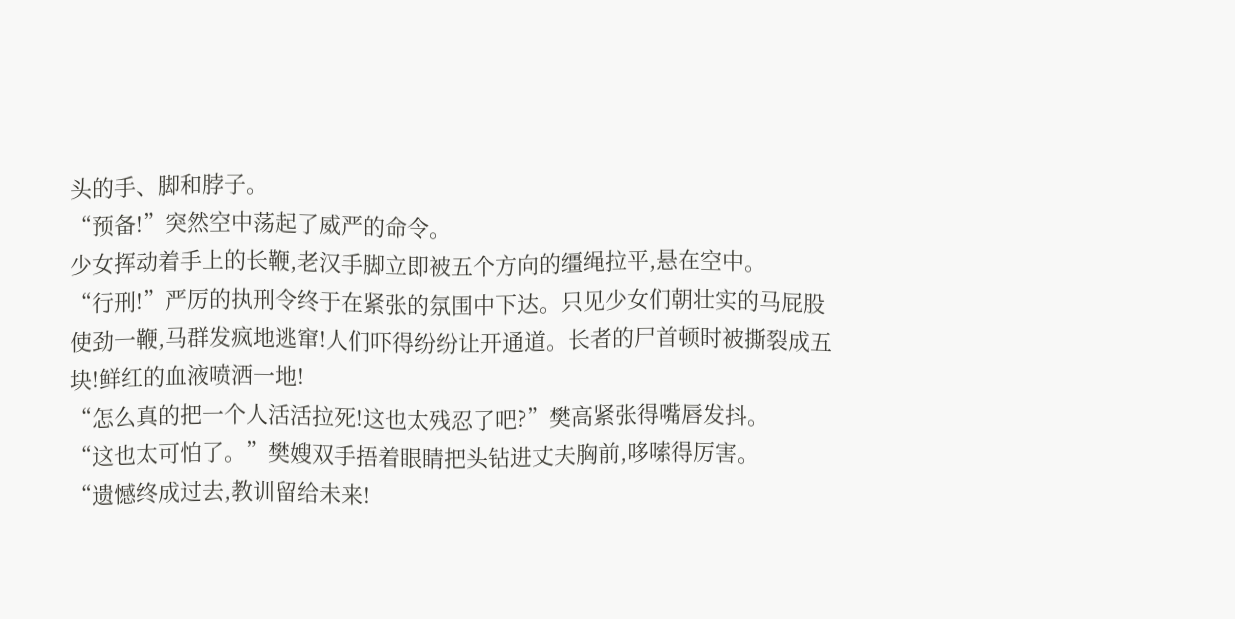头的手、脚和脖子。
“预备!”突然空中荡起了威严的命令。
少女挥动着手上的长鞭,老汉手脚立即被五个方向的缰绳拉平,悬在空中。
“行刑!”严厉的执刑令终于在紧张的氛围中下达。只见少女们朝壮实的马屁股使劲一鞭,马群发疯地逃窜!人们吓得纷纷让开通道。长者的尸首顿时被撕裂成五块!鲜红的血液喷洒一地!
“怎么真的把一个人活活拉死!这也太残忍了吧?”樊高紧张得嘴唇发抖。
“这也太可怕了。”樊嫂双手捂着眼睛把头钻进丈夫胸前,哆嗦得厉害。
“遗憾终成过去,教训留给未来!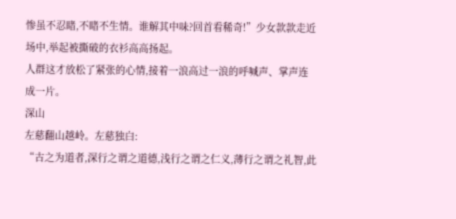惨虽不忍睹,不睹不生情。谁解其中味?回首看稀奇!”少女款款走近场中,举起被撕破的衣衫高高扬起。
人群这才放松了紧张的心情,接着一浪高过一浪的呼喊声、掌声连成一片。
深山
左慈翻山越岭。左慈独白:
“古之为道者,深行之谓之道德,浅行之谓之仁义,薄行之谓之礼智,此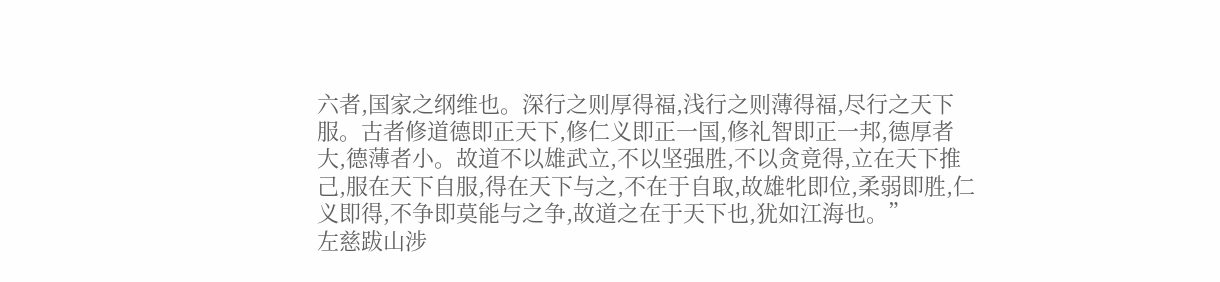六者,国家之纲维也。深行之则厚得福,浅行之则薄得福,尽行之天下服。古者修道德即正天下,修仁义即正一国,修礼智即正一邦,德厚者大,德薄者小。故道不以雄武立,不以坚强胜,不以贪竟得,立在天下推己,服在天下自服,得在天下与之,不在于自取,故雄牝即位,柔弱即胜,仁义即得,不争即莫能与之争,故道之在于天下也,犹如江海也。”
左慈跋山涉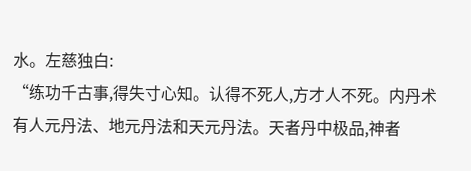水。左慈独白:
“练功千古事,得失寸心知。认得不死人,方才人不死。内丹术有人元丹法、地元丹法和天元丹法。天者丹中极品,神者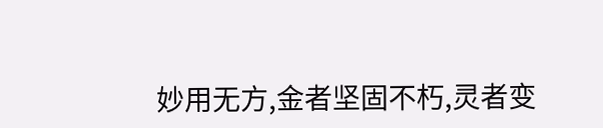妙用无方,金者坚固不朽,灵者变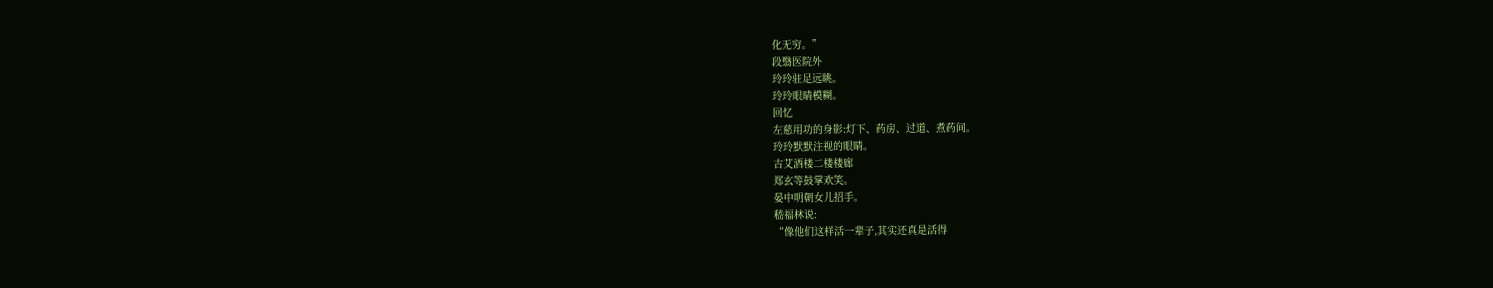化无穷。”
段翳医院外
玲玲驻足远眺。
玲玲眼睛模糊。
回忆
左慈用功的身影:灯下、药房、过道、煮药间。
玲玲默默注视的眼睛。
古艾酒楼二楼楼廊
郑玄等鼓掌欢笑。
晏中明朝女儿招手。
嵇福林说:
“像他们这样活一辈子,其实还真是活得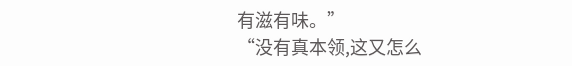有滋有味。”
“没有真本领,这又怎么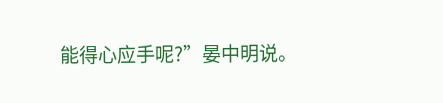能得心应手呢?”晏中明说。